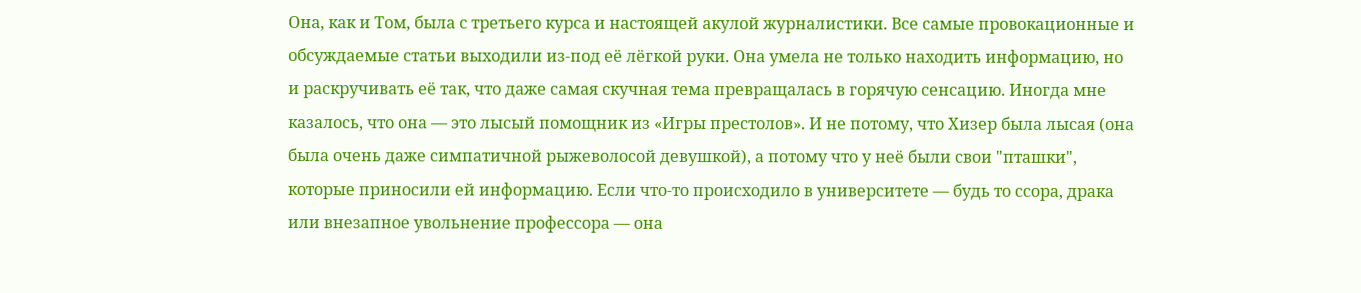Она, как и Том, была с третьего курса и настоящей акулой журналистики. Все самые провокационные и обсуждаемые статьи выходили из-под её лёгкой руки. Она умела не только находить информацию, но и раскручивать её так, что даже самая скучная тема превращалась в горячую сенсацию. Иногда мне казалось, что она — это лысый помощник из «Игры престолов». И не потому, что Хизер была лысая (она была очень даже симпатичной рыжеволосой девушкой), а потому что у неё были свои "пташки", которые приносили ей информацию. Если что-то происходило в университете — будь то ссора, драка или внезапное увольнение профессора — она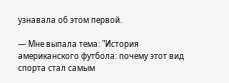узнавала об этом первой.

— Мне выпала тема: "История американского футбола: почему этот вид спорта стал самым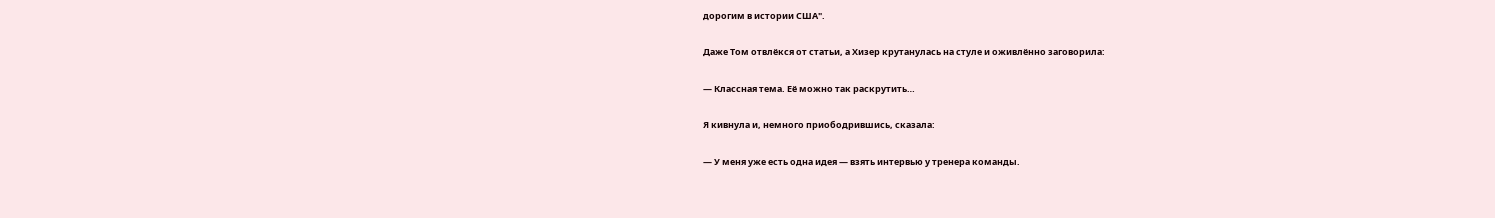дорогим в истории США".

Даже Том отвлёкся от статьи, а Хизер крутанулась на стуле и оживлённо заговорила:

— Классная тема. Её можно так раскрутить…

Я кивнула и, немного приободрившись, сказала:

— У меня уже есть одна идея — взять интервью у тренера команды.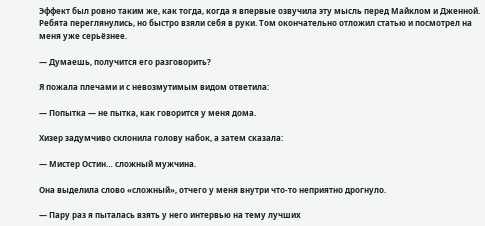Эффект был ровно таким же, как тогда, когда я впервые озвучила эту мысль перед Майклом и Дженной. Ребята переглянулись, но быстро взяли себя в руки. Том окончательно отложил статью и посмотрел на меня уже серьёзнее.

— Думаешь, получится его разговорить?

Я пожала плечами и с невозмутимым видом ответила:

— Попытка — не пытка, как говорится у меня дома.

Хизер задумчиво склонила голову набок, а затем сказала:

— Мистер Остин… сложный мужчина.

Она выделила слово «сложный», отчего у меня внутри что-то неприятно дрогнуло.

— Пару раз я пыталась взять у него интервью на тему лучших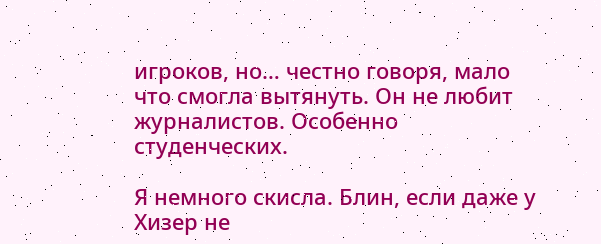игроков, но… честно говоря, мало что смогла вытянуть. Он не любит журналистов. Особенно студенческих.

Я немного скисла. Блин, если даже у Хизер не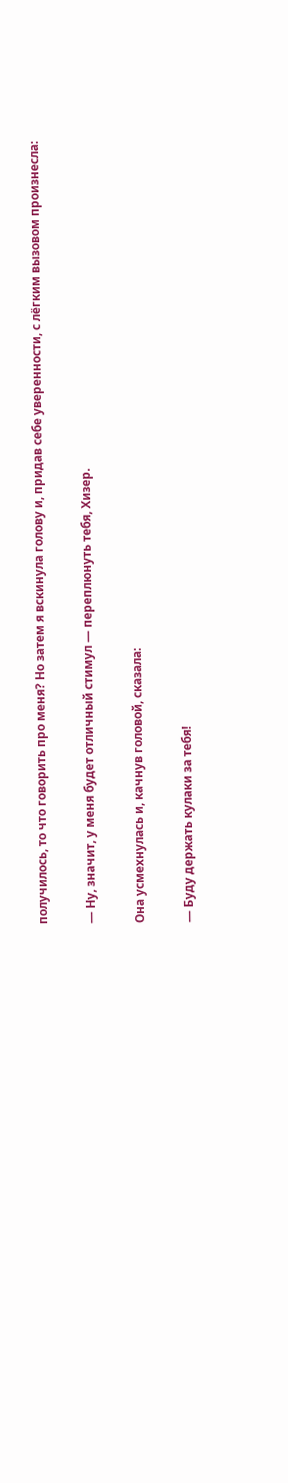получилось, то что говорить про меня? Но затем я вскинула голову и, придав себе уверенности, с лёгким вызовом произнесла:

— Ну, значит, у меня будет отличный стимул — переплюнуть тебя, Хизер.

Она усмехнулась и, качнув головой, сказала:

— Буду держать кулаки за тебя!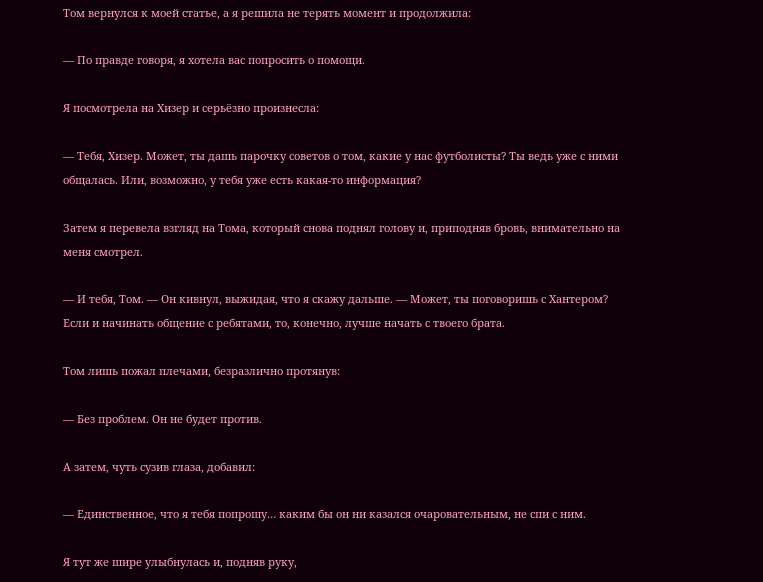Том вернулся к моей статье, а я решила не терять момент и продолжила:

— По правде говоря, я хотела вас попросить о помощи.

Я посмотрела на Хизер и серьёзно произнесла:

— Тебя, Хизер. Может, ты дашь парочку советов о том, какие у нас футболисты? Ты ведь уже с ними общалась. Или, возможно, у тебя уже есть какая-то информация?

Затем я перевела взгляд на Тома, который снова поднял голову и, приподняв бровь, внимательно на меня смотрел.

— И тебя, Том. — Он кивнул, выжидая, что я скажу дальше. — Может, ты поговоришь с Хантером? Если и начинать общение с ребятами, то, конечно, лучше начать с твоего брата.

Том лишь пожал плечами, безразлично протянув:

— Без проблем. Он не будет против.

А затем, чуть сузив глаза, добавил:

— Единственное, что я тебя попрошу… каким бы он ни казался очаровательным, не спи с ним.

Я тут же шире улыбнулась и, подняв руку,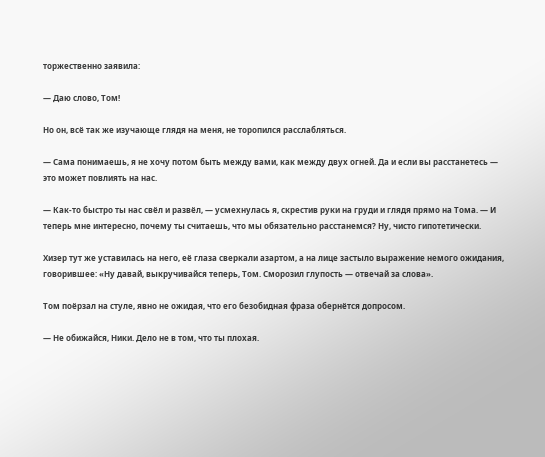торжественно заявила:

— Даю слово, Том!

Но он, всё так же изучающе глядя на меня, не торопился расслабляться.

— Сама понимаешь, я не хочу потом быть между вами, как между двух огней. Да и если вы расстанетесь — это может повлиять на нас.

— Как-то быстро ты нас свёл и развёл, — усмехнулась я, скрестив руки на груди и глядя прямо на Тома. — И теперь мне интересно, почему ты считаешь, что мы обязательно расстанемся? Ну, чисто гипотетически.

Хизер тут же уставилась на него, её глаза сверкали азартом, а на лице застыло выражение немого ожидания, говорившее: «Ну давай, выкручивайся теперь, Том. Сморозил глупость — отвечай за слова».

Том поёрзал на стуле, явно не ожидая, что его безобидная фраза обернётся допросом.

— Не обижайся, Ники. Дело не в том, что ты плохая.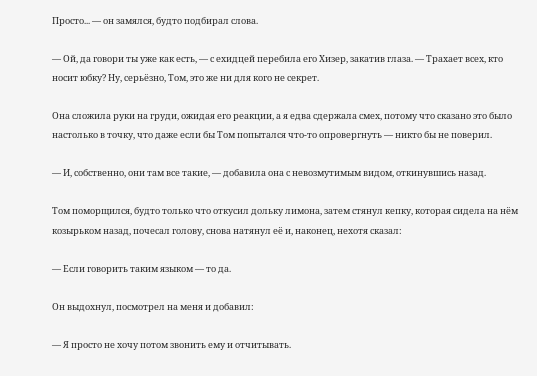Просто... — он замялся, будто подбирал слова.

— Ой, да говори ты уже как есть, — с ехидцей перебила его Хизер, закатив глаза. — Трахает всех, кто носит юбку? Ну, серьёзно, Том, это же ни для кого не секрет.

Она сложила руки на груди, ожидая его реакции, а я едва сдержала смех, потому что сказано это было настолько в точку, что даже если бы Том попытался что-то опровергнуть — никто бы не поверил.

— И, собственно, они там все такие, — добавила она с невозмутимым видом, откинувшись назад.

Том поморщился, будто только что откусил дольку лимона, затем стянул кепку, которая сидела на нём козырьком назад, почесал голову, снова натянул её и, наконец, нехотя сказал:

— Если говорить таким языком — то да.

Он выдохнул, посмотрел на меня и добавил:

— Я просто не хочу потом звонить ему и отчитывать.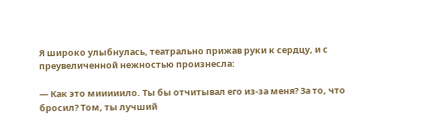Я широко улыбнулась, театрально прижав руки к сердцу, и с преувеличенной нежностью произнесла:

— Как это мииииило. Ты бы отчитывал его из-за меня? За то, что бросил? Том, ты лучший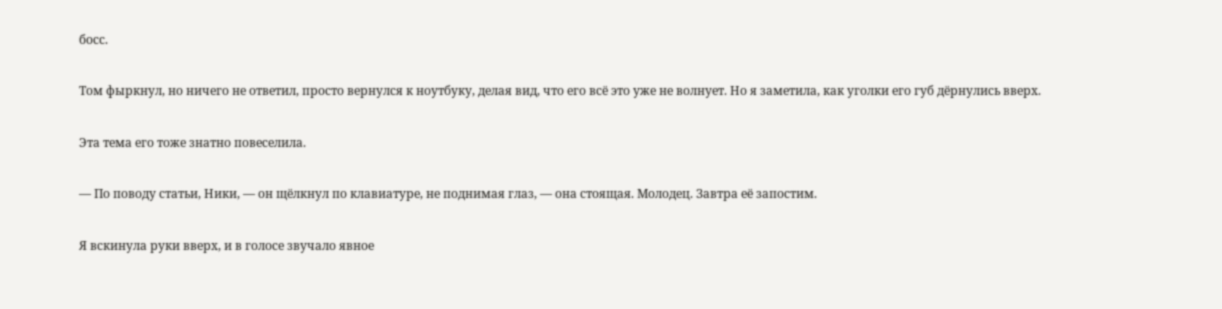босс.

Том фыркнул, но ничего не ответил, просто вернулся к ноутбуку, делая вид, что его всё это уже не волнует. Но я заметила, как уголки его губ дёрнулись вверх.

Эта тема его тоже знатно повеселила.

— По поводу статьи, Ники, — он щёлкнул по клавиатуре, не поднимая глаз, — она стоящая. Молодец. Завтра её запостим.

Я вскинула руки вверх, и в голосе звучало явное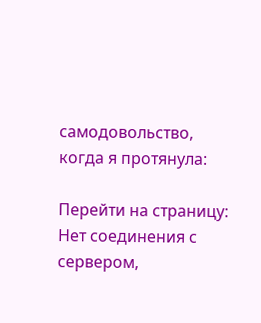самодовольство, когда я протянула:

Перейти на страницу:
Нет соединения с сервером,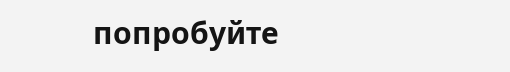попробуйте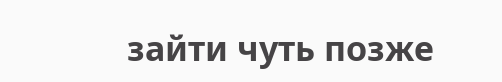зайти чуть позже